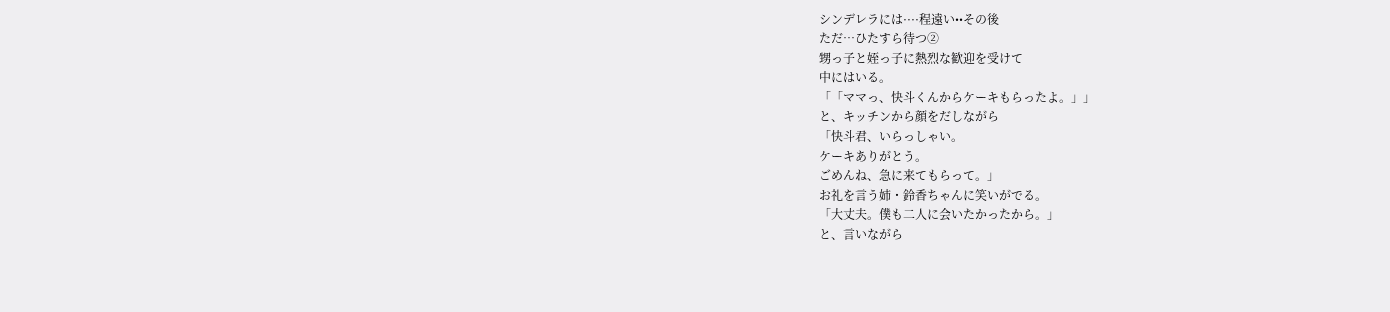シンデレラには····程遠い••その後
ただ…ひたすら待つ②
甥っ子と姪っ子に熱烈な歓迎を受けて
中にはいる。
「「ママっ、快斗くんからケーキもらったよ。」」
と、キッチンから顔をだしながら
「快斗君、いらっしゃい。
ケーキありがとう。
ごめんね、急に来てもらって。」
お礼を言う姉・鈴香ちゃんに笑いがでる。
「大丈夫。僕も二人に会いたかったから。」
と、言いながら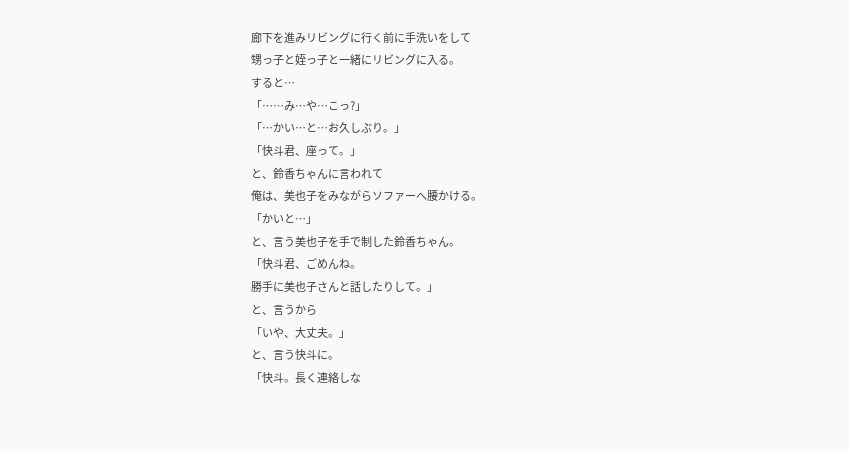廊下を進みリビングに行く前に手洗いをして
甥っ子と姪っ子と一緒にリビングに入る。
すると…
「……み…や…こっ?」
「…かい…と…お久しぶり。」
「快斗君、座って。」
と、鈴香ちゃんに言われて
俺は、美也子をみながらソファーへ腰かける。
「かいと…」
と、言う美也子を手で制した鈴香ちゃん。
「快斗君、ごめんね。
勝手に美也子さんと話したりして。」
と、言うから
「いや、大丈夫。」
と、言う快斗に。
「快斗。長く連絡しな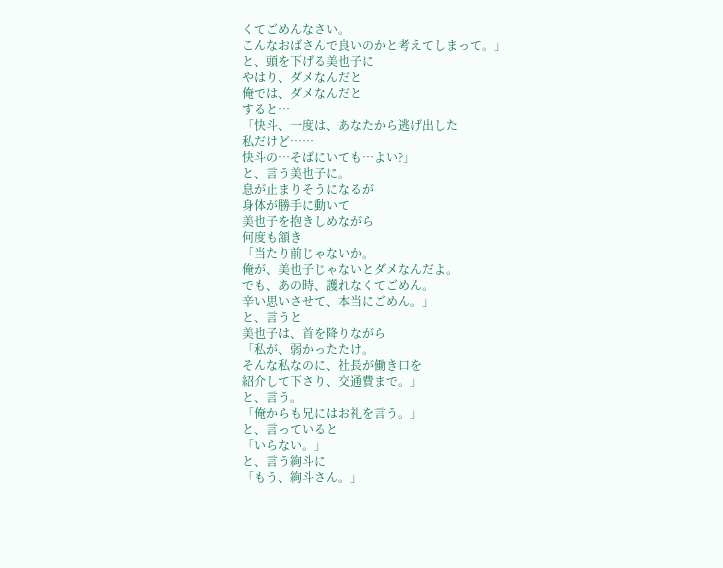くてごめんなさい。
こんなおばさんで良いのかと考えてしまって。」
と、頭を下げる美也子に
やはり、ダメなんだと
俺では、ダメなんだと
すると…
「快斗、一度は、あなたから逃げ出した
私だけど……
快斗の…そばにいても…よい?」
と、言う美也子に。
息が止まりそうになるが
身体が勝手に動いて
美也子を抱きしめながら
何度も頷き
「当たり前じゃないか。
俺が、美也子じゃないとダメなんだよ。
でも、あの時、護れなくてごめん。
辛い思いさせて、本当にごめん。」
と、言うと
美也子は、首を降りながら
「私が、弱かったたけ。
そんな私なのに、社長が働き口を
紹介して下さり、交通費まで。」
と、言う。
「俺からも兄にはお礼を言う。」
と、言っていると
「いらない。」
と、言う絢斗に
「もう、絢斗さん。」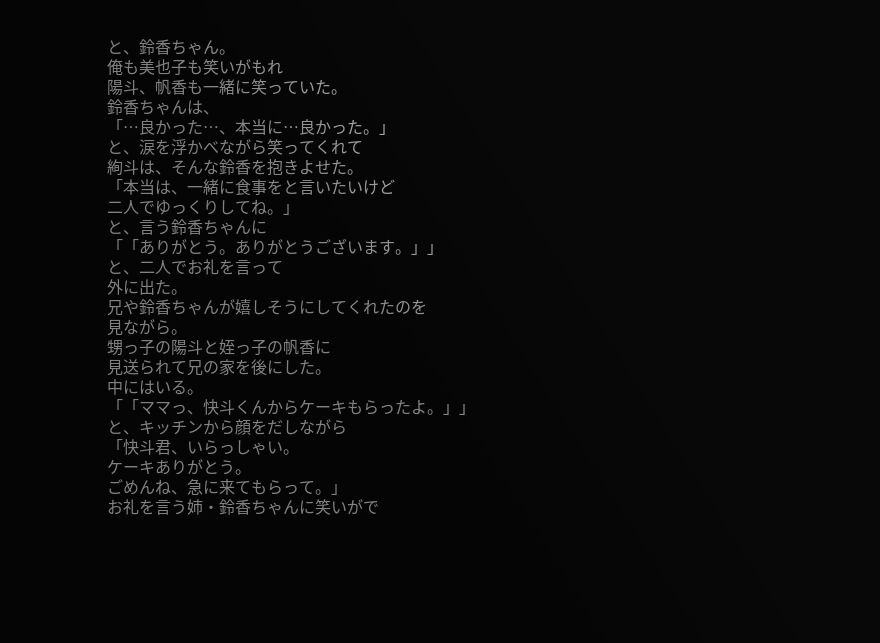と、鈴香ちゃん。
俺も美也子も笑いがもれ
陽斗、帆香も一緒に笑っていた。
鈴香ちゃんは、
「…良かった…、本当に…良かった。」
と、涙を浮かべながら笑ってくれて
絢斗は、そんな鈴香を抱きよせた。
「本当は、一緒に食事をと言いたいけど
二人でゆっくりしてね。」
と、言う鈴香ちゃんに
「「ありがとう。ありがとうございます。」」
と、二人でお礼を言って
外に出た。
兄や鈴香ちゃんが嬉しそうにしてくれたのを
見ながら。
甥っ子の陽斗と姪っ子の帆香に
見送られて兄の家を後にした。
中にはいる。
「「ママっ、快斗くんからケーキもらったよ。」」
と、キッチンから顔をだしながら
「快斗君、いらっしゃい。
ケーキありがとう。
ごめんね、急に来てもらって。」
お礼を言う姉・鈴香ちゃんに笑いがで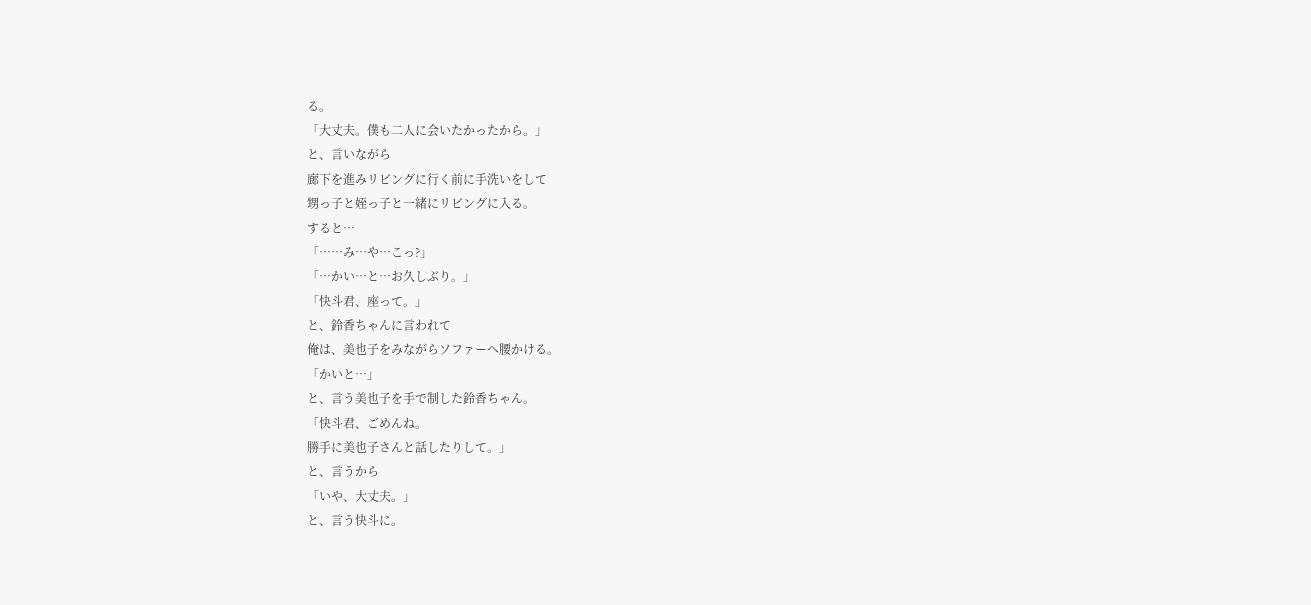る。
「大丈夫。僕も二人に会いたかったから。」
と、言いながら
廊下を進みリビングに行く前に手洗いをして
甥っ子と姪っ子と一緒にリビングに入る。
すると…
「……み…や…こっ?」
「…かい…と…お久しぶり。」
「快斗君、座って。」
と、鈴香ちゃんに言われて
俺は、美也子をみながらソファーへ腰かける。
「かいと…」
と、言う美也子を手で制した鈴香ちゃん。
「快斗君、ごめんね。
勝手に美也子さんと話したりして。」
と、言うから
「いや、大丈夫。」
と、言う快斗に。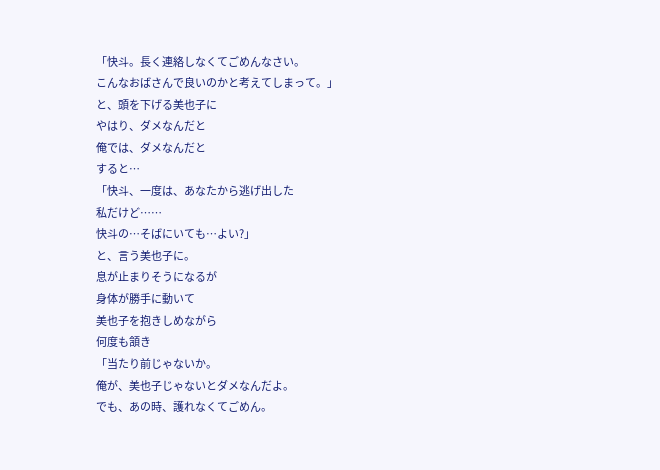「快斗。長く連絡しなくてごめんなさい。
こんなおばさんで良いのかと考えてしまって。」
と、頭を下げる美也子に
やはり、ダメなんだと
俺では、ダメなんだと
すると…
「快斗、一度は、あなたから逃げ出した
私だけど……
快斗の…そばにいても…よい?」
と、言う美也子に。
息が止まりそうになるが
身体が勝手に動いて
美也子を抱きしめながら
何度も頷き
「当たり前じゃないか。
俺が、美也子じゃないとダメなんだよ。
でも、あの時、護れなくてごめん。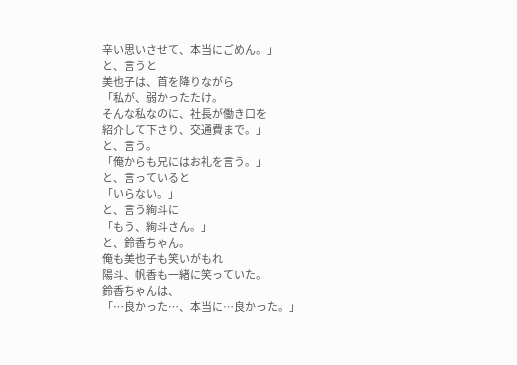辛い思いさせて、本当にごめん。」
と、言うと
美也子は、首を降りながら
「私が、弱かったたけ。
そんな私なのに、社長が働き口を
紹介して下さり、交通費まで。」
と、言う。
「俺からも兄にはお礼を言う。」
と、言っていると
「いらない。」
と、言う絢斗に
「もう、絢斗さん。」
と、鈴香ちゃん。
俺も美也子も笑いがもれ
陽斗、帆香も一緒に笑っていた。
鈴香ちゃんは、
「…良かった…、本当に…良かった。」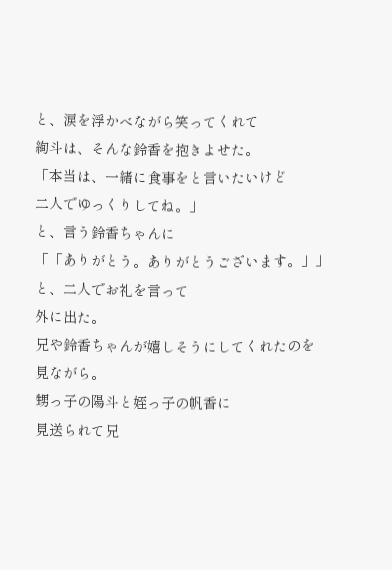と、涙を浮かべながら笑ってくれて
絢斗は、そんな鈴香を抱きよせた。
「本当は、一緒に食事をと言いたいけど
二人でゆっくりしてね。」
と、言う鈴香ちゃんに
「「ありがとう。ありがとうございます。」」
と、二人でお礼を言って
外に出た。
兄や鈴香ちゃんが嬉しそうにしてくれたのを
見ながら。
甥っ子の陽斗と姪っ子の帆香に
見送られて兄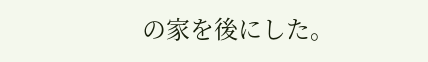の家を後にした。